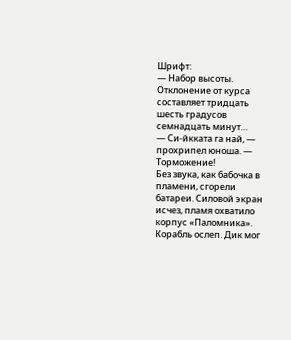Шрифт:
— Набор высоты. Отклонение от курса составляет тридцать шесть градусов семнадцать минут…
— Си-йкката га най, — прохрипел юноша. — Торможение!
Без звука, как бабочка в пламени, сгорели батареи. Силовой экран исчез, пламя охватило корпус «Паломника». Корабль ослеп. Дик мог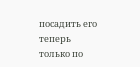посадить его теперь только по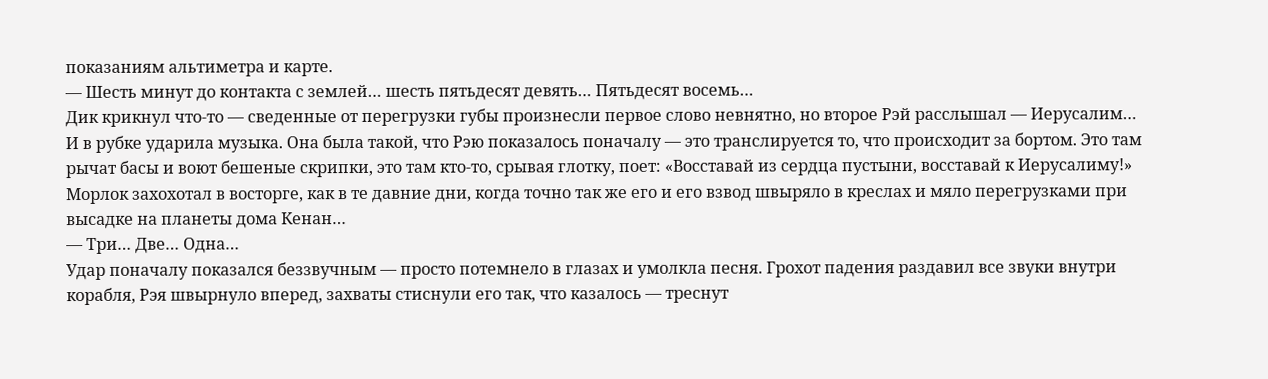показаниям альтиметра и карте.
— Шесть минут до контакта с землей… шесть пятьдесят девять… Пятьдесят восемь…
Дик крикнул что-то — сведенные от перегрузки губы произнесли первое слово невнятно, но второе Рэй расслышал — Иерусалим…
И в рубке ударила музыка. Она была такой, что Рэю показалось поначалу — это транслируется то, что происходит за бортом. Это там рычат басы и воют бешеные скрипки, это там кто-то, срывая глотку, поет: «Восставай из сердца пустыни, восставай к Иерусалиму!» Морлок захохотал в восторге, как в те давние дни, когда точно так же его и его взвод швыряло в креслах и мяло перегрузками при высадке на планеты дома Кенан…
— Три… Две… Одна…
Удар поначалу показался беззвучным — просто потемнело в глазах и умолкла песня. Грохот падения раздавил все звуки внутри корабля, Рэя швырнуло вперед, захваты стиснули его так, что казалось — треснут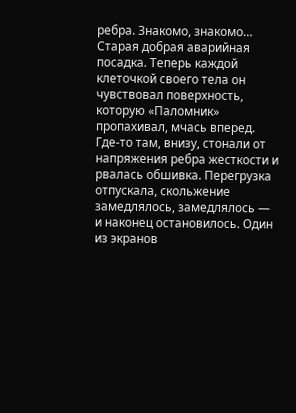ребра. Знакомо, знакомо… Старая добрая аварийная посадка. Теперь каждой клеточкой своего тела он чувствовал поверхность, которую «Паломник» пропахивал, мчась вперед. Где-то там, внизу, стонали от напряжения ребра жесткости и рвалась обшивка. Перегрузка отпускала, скольжение замедлялось, замедлялось — и наконец остановилось. Один из экранов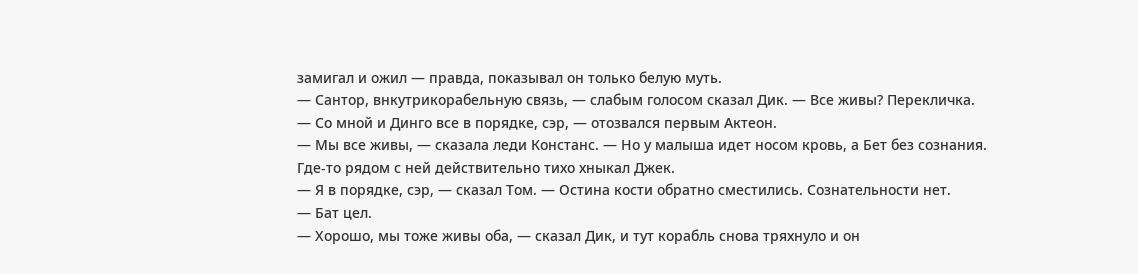замигал и ожил — правда, показывал он только белую муть.
— Сантор, внкутрикорабельную связь, — слабым голосом сказал Дик. — Все живы? Перекличка.
— Со мной и Динго все в порядке, сэр, — отозвался первым Актеон.
— Мы все живы, — сказала леди Констанс. — Но у малыша идет носом кровь, а Бет без сознания.
Где-то рядом с ней действительно тихо хныкал Джек.
— Я в порядке, сэр, — сказал Том. — Остина кости обратно сместились. Сознательности нет.
— Бат цел.
— Хорошо, мы тоже живы оба, — сказал Дик, и тут корабль снова тряхнуло и он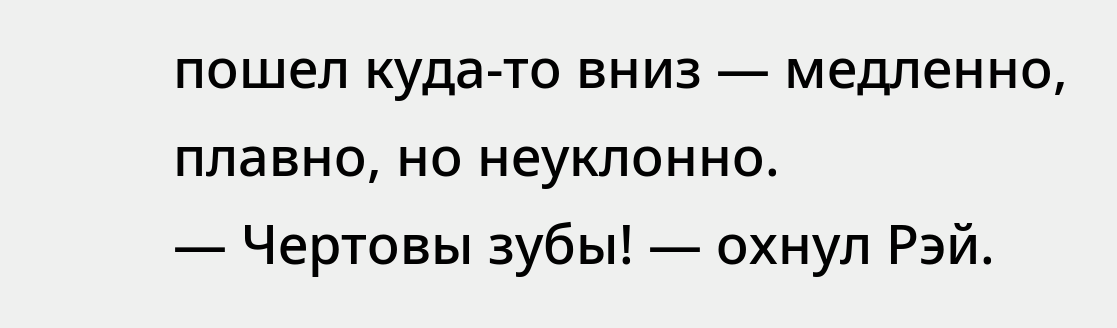пошел куда-то вниз — медленно, плавно, но неуклонно.
— Чертовы зубы! — охнул Рэй.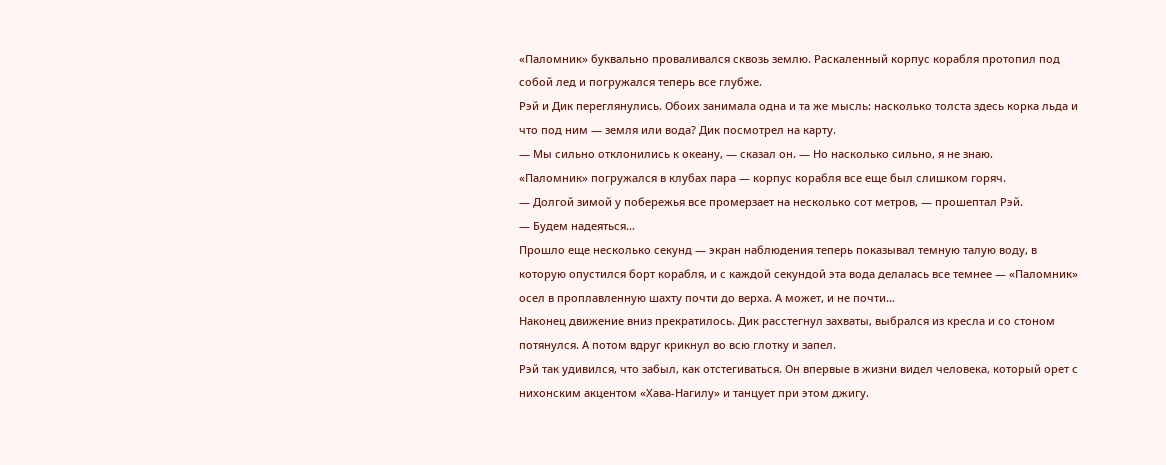«Паломник» буквально проваливался сквозь землю. Раскаленный корпус корабля протопил под собой лед и погружался теперь все глубже.
Рэй и Дик переглянулись. Обоих занимала одна и та же мысль: насколько толста здесь корка льда и что под ним — земля или вода? Дик посмотрел на карту.
— Мы сильно отклонились к океану, — сказал он. — Но насколько сильно, я не знаю.
«Паломник» погружался в клубах пара — корпус корабля все еще был слишком горяч.
— Долгой зимой у побережья все промерзает на несколько сот метров, — прошептал Рэй.
— Будем надеяться…
Прошло еще несколько секунд — экран наблюдения теперь показывал темную талую воду, в которую опустился борт корабля, и с каждой секундой эта вода делалась все темнее — «Паломник» осел в проплавленную шахту почти до верха. А может, и не почти…
Наконец движение вниз прекратилось. Дик расстегнул захваты, выбрался из кресла и со стоном потянулся. А потом вдруг крикнул во всю глотку и запел.
Рэй так удивился, что забыл, как отстегиваться. Он впервые в жизни видел человека, который орет с нихонским акцентом «Хава-Нагилу» и танцует при этом джигу.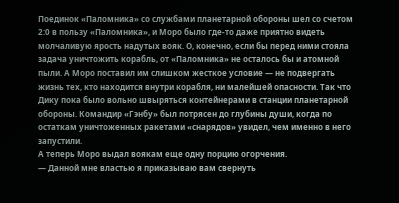Поединок «Паломника» со службами планетарной обороны шел со счетом 2:0 в пользу «Паломника», и Моро было где-то даже приятно видеть молчаливую ярость надутых вояк. О, конечно, если бы перед ними стояла задача уничтожить корабль, от «Паломника» не осталось бы и атомной пыли. А Моро поставил им слишком жесткое условие — не подвергать жизнь тех, кто находится внутри корабля, ни малейшей опасности. Так что Дику пока было вольно швыряться контейнерами в станции планетарной обороны. Командир «Гэнбу» был потрясен до глубины души, когда по остаткам уничтоженных ракетами «снарядов» увидел, чем именно в него запустили.
А теперь Моро выдал воякам еще одну порцию огорчения.
— Данной мне властью я приказываю вам свернуть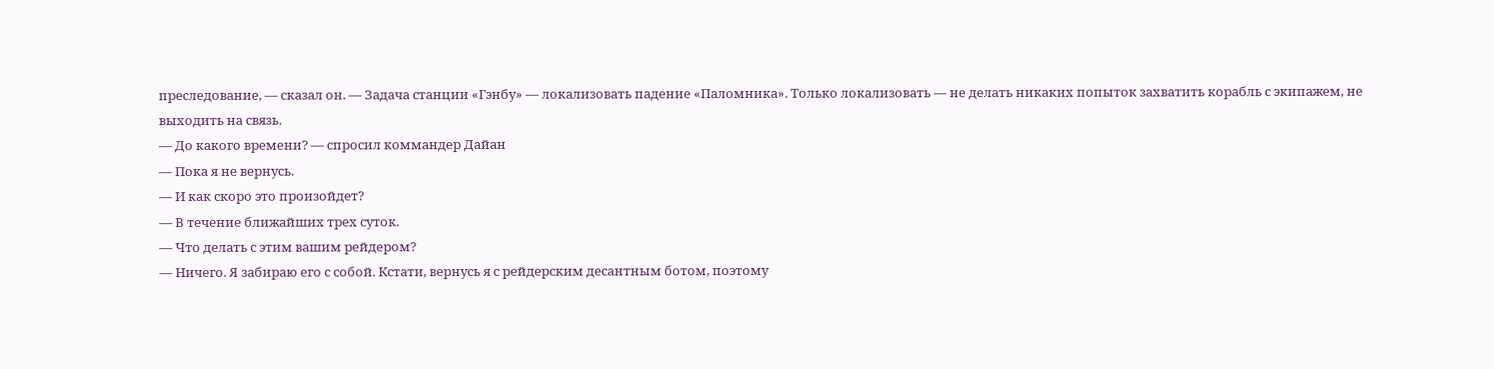преследование, — сказал он. — Задача станции «Гэнбу» — локализовать падение «Паломника». Только локализовать — не делать никаких попыток захватить корабль с экипажем, не выходить на связь.
— До какого времени? — спросил коммандер Дайан
— Пока я не вернусь.
— И как скоро это произойдет?
— В течение ближайших трех суток.
— Что делать с этим вашим рейдером?
— Ничего. Я забираю его с собой. Кстати, вернусь я с рейдерским десантным ботом, поэтому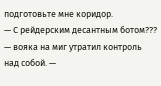подготовьте мне коридор.
— С рейдерским десантным ботом??? — вояка на миг утратил контроль над собой. —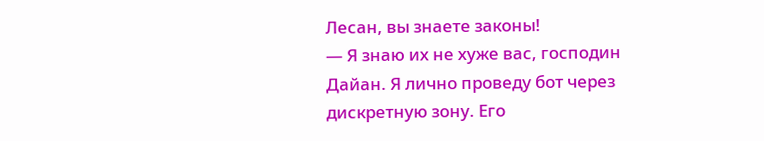Лесан, вы знаете законы!
— Я знаю их не хуже вас, господин Дайан. Я лично проведу бот через дискретную зону. Его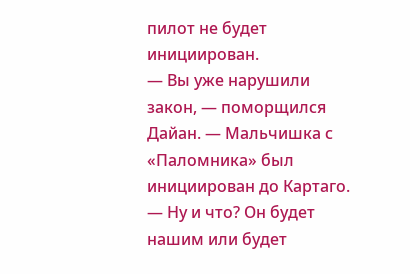пилот не будет инициирован.
— Вы уже нарушили закон, — поморщился Дайан. — Мальчишка с «Паломника» был инициирован до Картаго.
— Ну и что? Он будет нашим или будет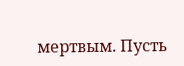мертвым. Пусть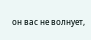он вас не волнует,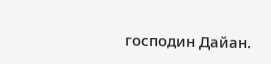господин Дайан.